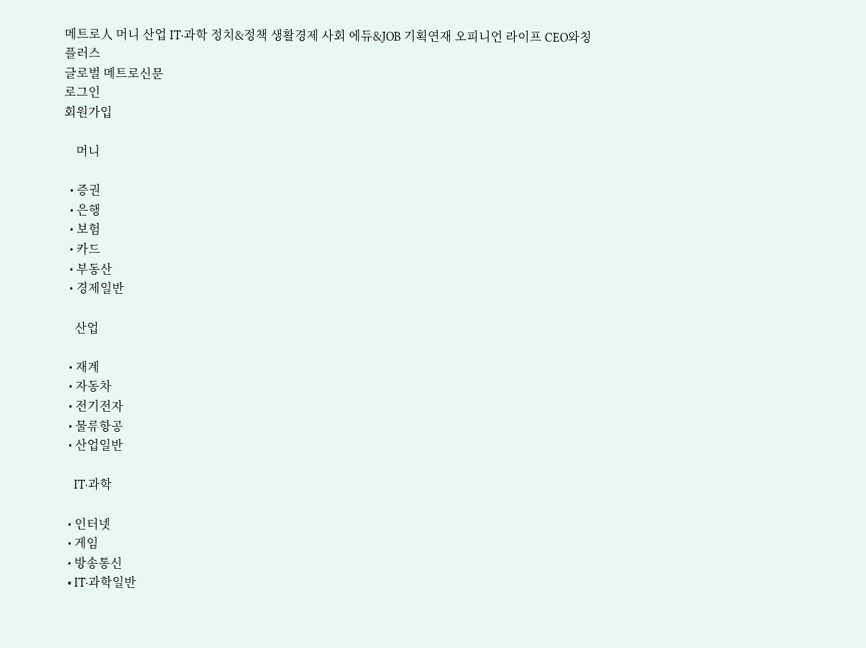메트로人 머니 산업 IT·과학 정치&정책 생활경제 사회 에듀&JOB 기획연재 오피니언 라이프 CEO와칭 플러스
글로벌 메트로신문
로그인
회원가입

    머니

  • 증권
  • 은행
  • 보험
  • 카드
  • 부동산
  • 경제일반

    산업

  • 재계
  • 자동차
  • 전기전자
  • 물류항공
  • 산업일반

    IT·과학

  • 인터넷
  • 게임
  • 방송통신
  • IT·과학일반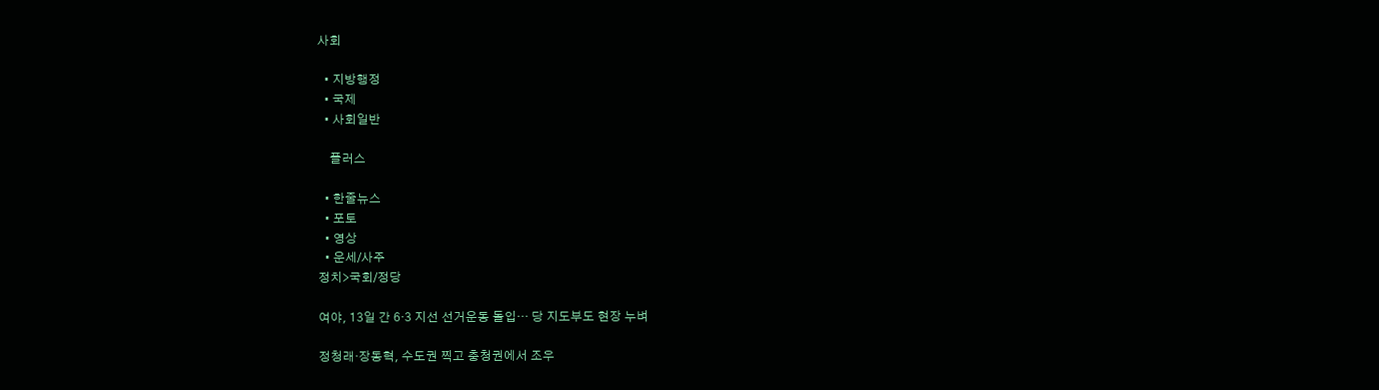사회

  • 지방행정
  • 국제
  • 사회일반

    플러스

  • 한줄뉴스
  • 포토
  • 영상
  • 운세/사주
정치>국회/정당

여야, 13일 간 6·3 지선 선거운동 돌입… 당 지도부도 현장 누벼

정청래·장동혁, 수도권 찍고 충청권에서 조우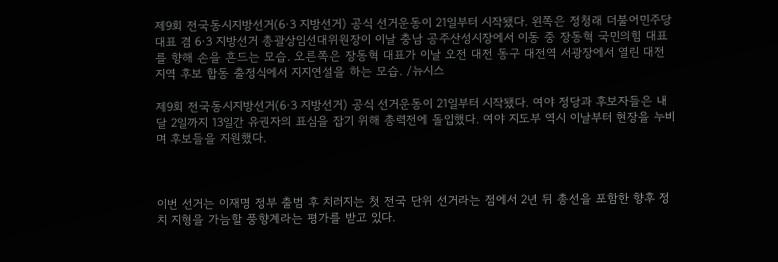제9회 전국동시지방선거(6·3 지방선거) 공식 선거운동이 21일부터 시작됐다. 왼쪽은 정청래 더불어민주당 대표 겸 6·3 지방선거 총괄상임선대위원장이 이날 충남 공주산성시장에서 이동 중 장동혁 국민의힘 대표를 향해 손을 흔드는 모습. 오른쪽은 장동혁 대표가 이날 오전 대전 동구 대전역 서광장에서 열린 대전 지역 후보 합동 출정식에서 지지연설을 하는 모습. /뉴시스

제9회 전국동시지방선거(6·3 지방선거) 공식 선거운동이 21일부터 시작됐다. 여야 정당과 후보자들은 내달 2일까지 13일간 유권자의 표심을 잡기 위해 총력전에 돌입했다. 여야 지도부 역시 이날부터 현장을 누비며 후보들을 지원했다.



이번 선거는 이재명 정부 출범 후 치러지는 첫 전국 단위 선거라는 점에서 2년 뒤 총선을 포함한 향후 정치 지형을 가늠할 풍향계라는 평가를 받고 있다.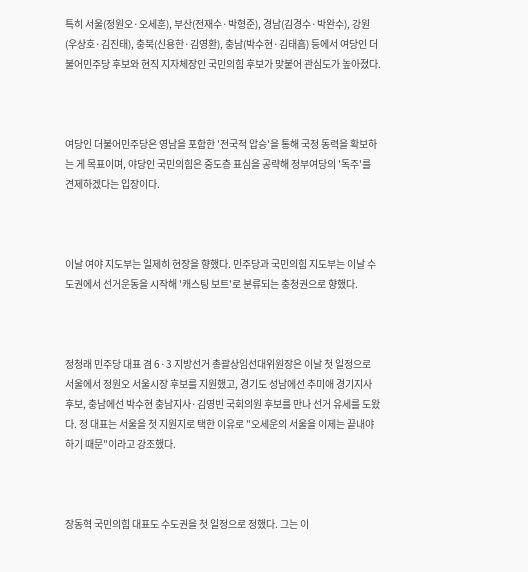특히 서울(정원오·오세훈), 부산(전재수·박형준), 경남(김경수·박완수), 강원(우상호·김진태), 충북(신용한·김영환), 충남(박수현·김태흠) 등에서 여당인 더불어민주당 후보와 현직 지자체장인 국민의힘 후보가 맞붙어 관심도가 높아졌다.



여당인 더불어민주당은 영남을 포함한 '전국적 압승'을 통해 국정 동력을 확보하는 게 목표이며, 야당인 국민의힘은 중도층 표심을 공략해 정부여당의 '독주'를 견제하겠다는 입장이다.



이날 여야 지도부는 일제히 현장을 향했다. 민주당과 국민의힘 지도부는 이날 수도권에서 선거운동을 시작해 '캐스팅 보트'로 분류되는 충청권으로 향했다.



정청래 민주당 대표 겸 6·3 지방선거 총괄상임선대위원장은 이날 첫 일정으로 서울에서 정원오 서울시장 후보를 지원했고, 경기도 성남에선 추미애 경기지사 후보, 충남에선 박수현 충남지사·김영빈 국회의원 후보를 만나 선거 유세를 도왔다. 정 대표는 서울을 첫 지원지로 택한 이유로 "오세운의 서울을 이제는 끝내야 하기 때문"이라고 강조했다.



장동혁 국민의힘 대표도 수도권을 첫 일정으로 정했다. 그는 이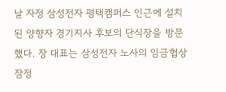날 자정 삼성전자 평택캠퍼스 인근에 설치된 양향자 경기지사 후보의 단식장을 방문했다. 장 대표는 삼성전자 노사의 임금협상 잠정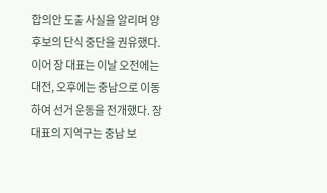합의안 도출 사실을 알리며 양 후보의 단식 중단을 권유했다. 이어 장 대표는 이날 오전에는 대전, 오후에는 충남으로 이동하여 선거 운동을 전개했다. 장 대표의 지역구는 충남 보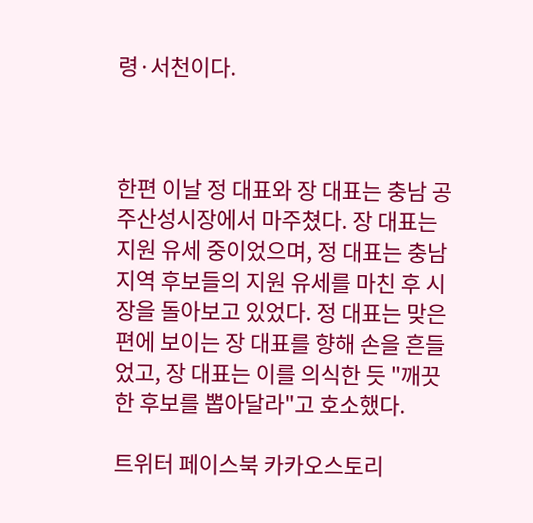령·서천이다.



한편 이날 정 대표와 장 대표는 충남 공주산성시장에서 마주쳤다. 장 대표는 지원 유세 중이었으며, 정 대표는 충남지역 후보들의 지원 유세를 마친 후 시장을 돌아보고 있었다. 정 대표는 맞은편에 보이는 장 대표를 향해 손을 흔들었고, 장 대표는 이를 의식한 듯 "깨끗한 후보를 뽑아달라"고 호소했다.

트위터 페이스북 카카오스토리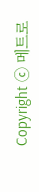Copyright ⓒ 메트로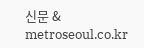신문 & metroseoul.co.kr